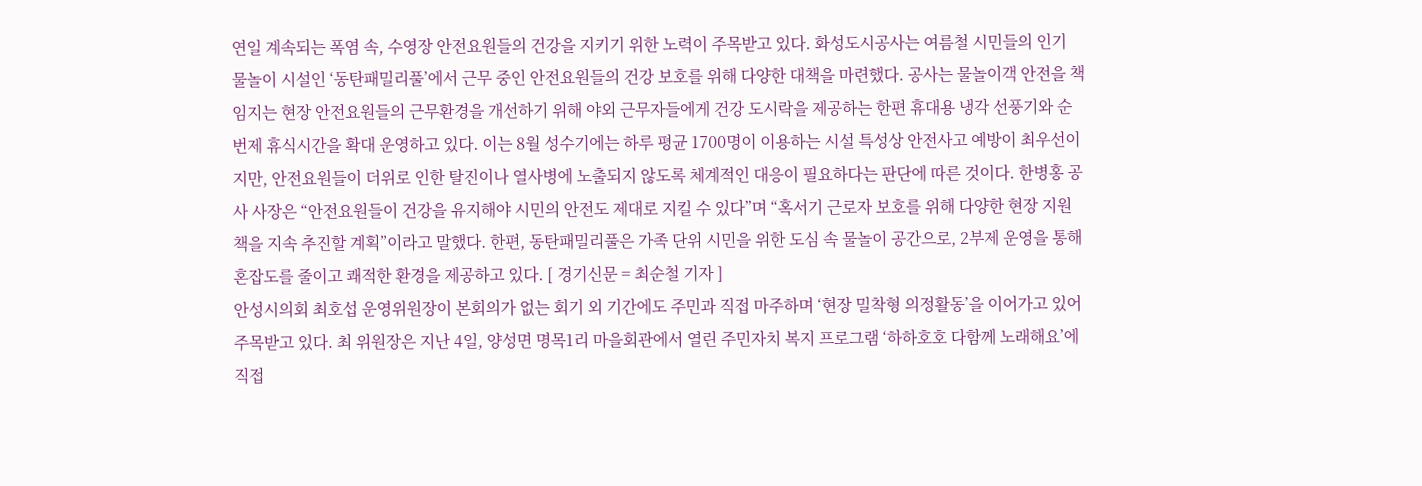연일 계속되는 폭염 속, 수영장 안전요원들의 건강을 지키기 위한 노력이 주목받고 있다. 화성도시공사는 여름철 시민들의 인기 물놀이 시설인 ‘동탄패밀리풀’에서 근무 중인 안전요원들의 건강 보호를 위해 다양한 대책을 마련했다. 공사는 물놀이객 안전을 책임지는 현장 안전요원들의 근무환경을 개선하기 위해 야외 근무자들에게 건강 도시락을 제공하는 한편 휴대용 냉각 선풍기와 순번제 휴식시간을 확대 운영하고 있다. 이는 8월 성수기에는 하루 평균 1700명이 이용하는 시설 특성상 안전사고 예방이 최우선이지만, 안전요원들이 더위로 인한 탈진이나 열사병에 노출되지 않도록 체계적인 대응이 필요하다는 판단에 따른 것이다. 한병홍 공사 사장은 “안전요원들이 건강을 유지해야 시민의 안전도 제대로 지킬 수 있다”며 “혹서기 근로자 보호를 위해 다양한 현장 지원책을 지속 추진할 계획”이라고 말했다. 한편, 동탄패밀리풀은 가족 단위 시민을 위한 도심 속 물놀이 공간으로, 2부제 운영을 통해 혼잡도를 줄이고 쾌적한 환경을 제공하고 있다. [ 경기신문 = 최순철 기자 ]
안성시의회 최호섭 운영위원장이 본회의가 없는 회기 외 기간에도 주민과 직접 마주하며 ‘현장 밀착형 의정활동’을 이어가고 있어 주목받고 있다. 최 위원장은 지난 4일, 양성면 명목1리 마을회관에서 열린 주민자치 복지 프로그램 ‘하하호호 다함께 노래해요’에 직접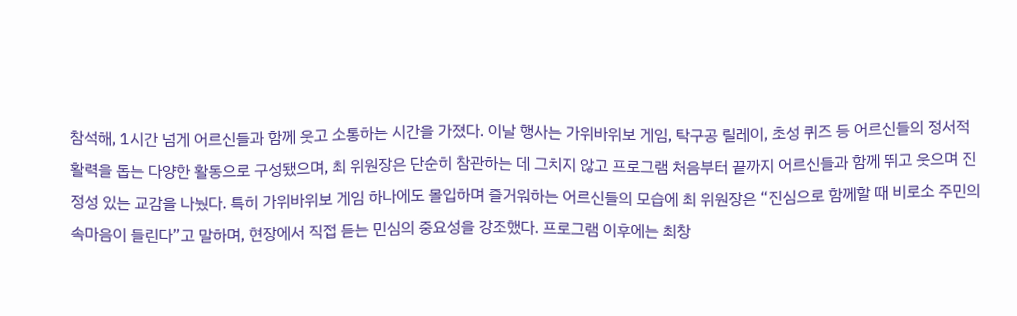참석해, 1시간 넘게 어르신들과 함께 웃고 소통하는 시간을 가졌다. 이날 행사는 가위바위보 게임, 탁구공 릴레이, 초성 퀴즈 등 어르신들의 정서적 활력을 돕는 다양한 활동으로 구성됐으며, 최 위원장은 단순히 참관하는 데 그치지 않고 프로그램 처음부터 끝까지 어르신들과 함께 뛰고 웃으며 진정성 있는 교감을 나눴다. 특히 가위바위보 게임 하나에도 몰입하며 즐거워하는 어르신들의 모습에 최 위원장은 “진심으로 함께할 때 비로소 주민의 속마음이 들린다”고 말하며, 현장에서 직접 듣는 민심의 중요성을 강조했다. 프로그램 이후에는 최창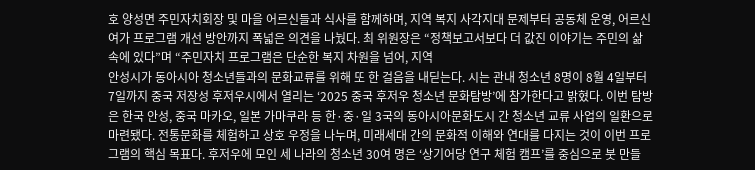호 양성면 주민자치회장 및 마을 어르신들과 식사를 함께하며, 지역 복지 사각지대 문제부터 공동체 운영, 어르신 여가 프로그램 개선 방안까지 폭넓은 의견을 나눴다. 최 위원장은 “정책보고서보다 더 값진 이야기는 주민의 삶 속에 있다”며 “주민자치 프로그램은 단순한 복지 차원을 넘어, 지역
안성시가 동아시아 청소년들과의 문화교류를 위해 또 한 걸음을 내딛는다. 시는 관내 청소년 8명이 8월 4일부터 7일까지 중국 저장성 후저우시에서 열리는 ‘2025 중국 후저우 청소년 문화탐방’에 참가한다고 밝혔다. 이번 탐방은 한국 안성, 중국 마카오, 일본 가마쿠라 등 한·중·일 3국의 동아시아문화도시 간 청소년 교류 사업의 일환으로 마련됐다. 전통문화를 체험하고 상호 우정을 나누며, 미래세대 간의 문화적 이해와 연대를 다지는 것이 이번 프로그램의 핵심 목표다. 후저우에 모인 세 나라의 청소년 30여 명은 ‘상기어당 연구 체험 캠프’를 중심으로 붓 만들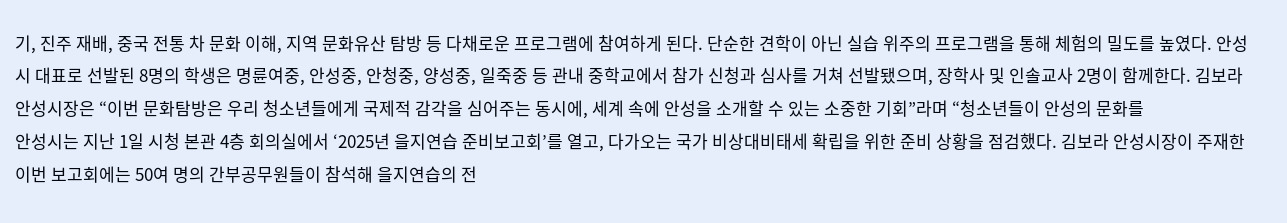기, 진주 재배, 중국 전통 차 문화 이해, 지역 문화유산 탐방 등 다채로운 프로그램에 참여하게 된다. 단순한 견학이 아닌 실습 위주의 프로그램을 통해 체험의 밀도를 높였다. 안성시 대표로 선발된 8명의 학생은 명륜여중, 안성중, 안청중, 양성중, 일죽중 등 관내 중학교에서 참가 신청과 심사를 거쳐 선발됐으며, 장학사 및 인솔교사 2명이 함께한다. 김보라 안성시장은 “이번 문화탐방은 우리 청소년들에게 국제적 감각을 심어주는 동시에, 세계 속에 안성을 소개할 수 있는 소중한 기회”라며 “청소년들이 안성의 문화를
안성시는 지난 1일 시청 본관 4층 회의실에서 ‘2025년 을지연습 준비보고회’를 열고, 다가오는 국가 비상대비태세 확립을 위한 준비 상황을 점검했다. 김보라 안성시장이 주재한 이번 보고회에는 50여 명의 간부공무원들이 참석해 을지연습의 전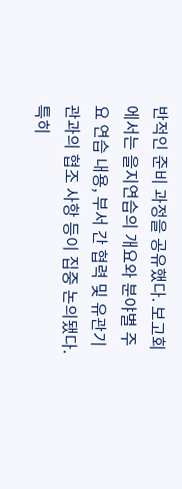반적인 준비 과정을 공유했다. 보고회에서는 을지연습의 개요와 분야별 주요 연습 내용, 부서 간 협력 및 유관기관과의 협조 사항 등이 집중 논의됐다. 특히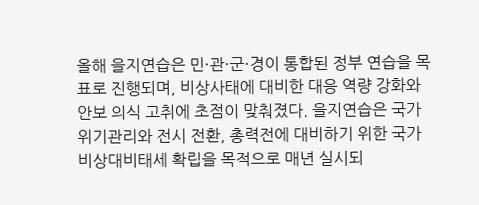올해 을지연습은 민·관·군·경이 통합된 정부 연습을 목표로 진행되며, 비상사태에 대비한 대응 역량 강화와 안보 의식 고취에 초점이 맞춰졌다. 을지연습은 국가 위기관리와 전시 전환, 총력전에 대비하기 위한 국가 비상대비태세 확립을 목적으로 매년 실시되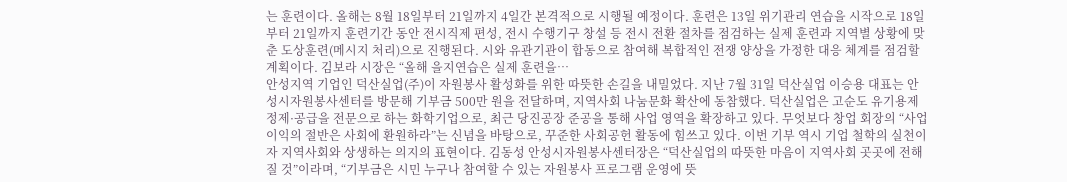는 훈련이다. 올해는 8월 18일부터 21일까지 4일간 본격적으로 시행될 예정이다. 훈련은 13일 위기관리 연습을 시작으로 18일부터 21일까지 훈련기간 동안 전시직제 편성, 전시 수행기구 창설 등 전시 전환 절차를 점검하는 실제 훈련과 지역별 상황에 맞춘 도상훈련(메시지 처리)으로 진행된다. 시와 유관기관이 합동으로 참여해 복합적인 전쟁 양상을 가정한 대응 체계를 점검할 계획이다. 김보라 시장은 “올해 을지연습은 실제 훈련을…
안성지역 기업인 덕산실업(주)이 자원봉사 활성화를 위한 따뜻한 손길을 내밀었다. 지난 7월 31일 덕산실업 이승용 대표는 안성시자원봉사센터를 방문해 기부금 500만 원을 전달하며, 지역사회 나눔문화 확산에 동참했다. 덕산실업은 고순도 유기용제 정제·공급을 전문으로 하는 화학기업으로, 최근 당진공장 준공을 통해 사업 영역을 확장하고 있다. 무엇보다 창업 회장의 “사업 이익의 절반은 사회에 환원하라”는 신념을 바탕으로, 꾸준한 사회공헌 활동에 힘쓰고 있다. 이번 기부 역시 기업 철학의 실천이자 지역사회와 상생하는 의지의 표현이다. 김동성 안성시자원봉사센터장은 “덕산실업의 따뜻한 마음이 지역사회 곳곳에 전해질 것”이라며, “기부금은 시민 누구나 참여할 수 있는 자원봉사 프로그램 운영에 뜻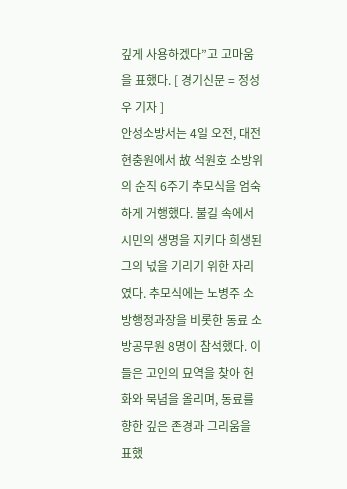깊게 사용하겠다”고 고마움을 표했다. [ 경기신문 = 정성우 기자 ]
안성소방서는 4일 오전, 대전 현충원에서 故 석원호 소방위의 순직 6주기 추모식을 엄숙하게 거행했다. 불길 속에서 시민의 생명을 지키다 희생된 그의 넋을 기리기 위한 자리였다. 추모식에는 노병주 소방행정과장을 비롯한 동료 소방공무원 8명이 참석했다. 이들은 고인의 묘역을 찾아 헌화와 묵념을 올리며, 동료를 향한 깊은 존경과 그리움을 표했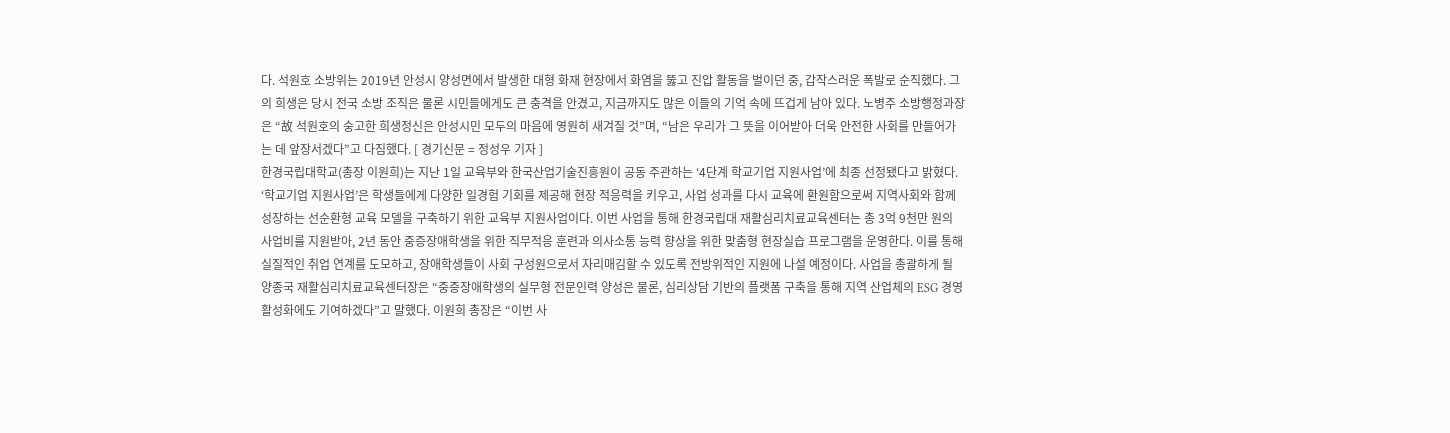다. 석원호 소방위는 2019년 안성시 양성면에서 발생한 대형 화재 현장에서 화염을 뚫고 진압 활동을 벌이던 중, 갑작스러운 폭발로 순직했다. 그의 희생은 당시 전국 소방 조직은 물론 시민들에게도 큰 충격을 안겼고, 지금까지도 많은 이들의 기억 속에 뜨겁게 남아 있다. 노병주 소방행정과장은 “故 석원호의 숭고한 희생정신은 안성시민 모두의 마음에 영원히 새겨질 것”며, “남은 우리가 그 뜻을 이어받아 더욱 안전한 사회를 만들어가는 데 앞장서겠다”고 다짐했다. [ 경기신문 = 정성우 기자 ]
한경국립대학교(총장 이원희)는 지난 1일 교육부와 한국산업기술진흥원이 공동 주관하는 ‘4단계 학교기업 지원사업’에 최종 선정됐다고 밝혔다. ‘학교기업 지원사업’은 학생들에게 다양한 일경험 기회를 제공해 현장 적응력을 키우고, 사업 성과를 다시 교육에 환원함으로써 지역사회와 함께 성장하는 선순환형 교육 모델을 구축하기 위한 교육부 지원사업이다. 이번 사업을 통해 한경국립대 재활심리치료교육센터는 총 3억 9천만 원의 사업비를 지원받아, 2년 동안 중증장애학생을 위한 직무적응 훈련과 의사소통 능력 향상을 위한 맞춤형 현장실습 프로그램을 운영한다. 이를 통해 실질적인 취업 연계를 도모하고, 장애학생들이 사회 구성원으로서 자리매김할 수 있도록 전방위적인 지원에 나설 예정이다. 사업을 총괄하게 될 양종국 재활심리치료교육센터장은 “중증장애학생의 실무형 전문인력 양성은 물론, 심리상담 기반의 플랫폼 구축을 통해 지역 산업체의 ESG 경영 활성화에도 기여하겠다”고 말했다. 이원희 총장은 “이번 사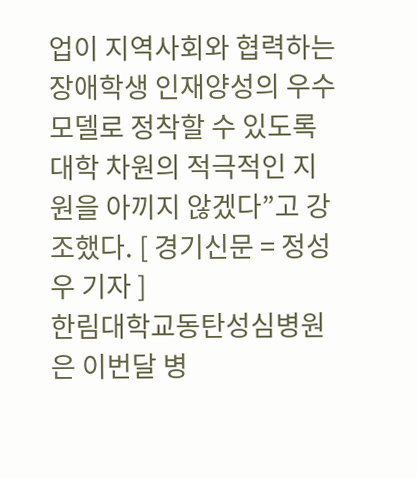업이 지역사회와 협력하는 장애학생 인재양성의 우수 모델로 정착할 수 있도록 대학 차원의 적극적인 지원을 아끼지 않겠다”고 강조했다. [ 경기신문 = 정성우 기자 ]
한림대학교동탄성심병원은 이번달 병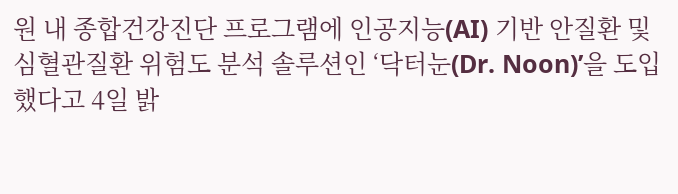원 내 종합건강진단 프로그램에 인공지능(AI) 기반 안질환 및 심혈관질환 위험도 분석 솔루션인 ‘닥터눈(Dr. Noon)’을 도입했다고 4일 밝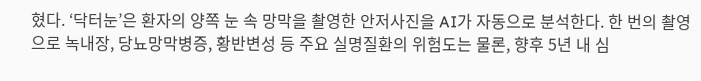혔다. ‘닥터눈’은 환자의 양쪽 눈 속 망막을 촬영한 안저사진을 AI가 자동으로 분석한다. 한 번의 촬영으로 녹내장, 당뇨망막병증, 황반변성 등 주요 실명질환의 위험도는 물론, 향후 5년 내 심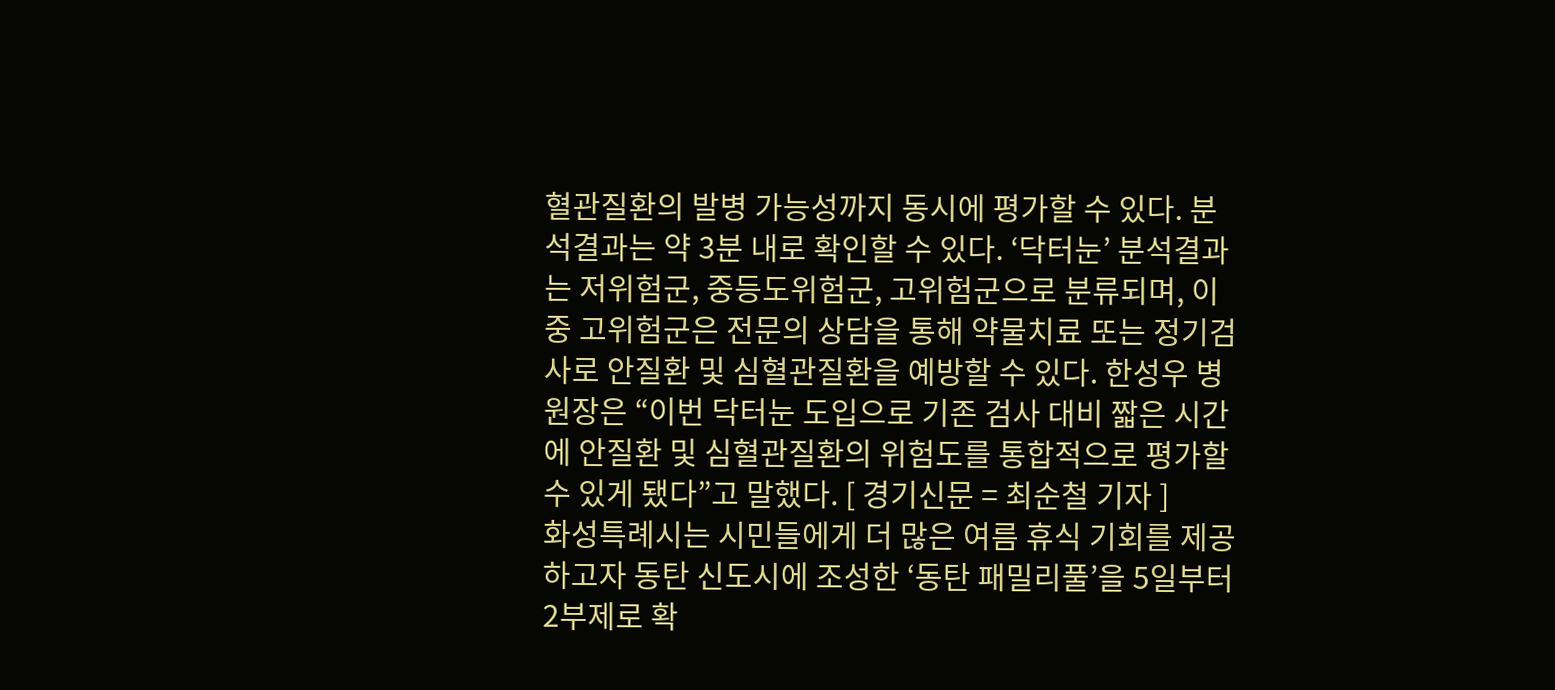혈관질환의 발병 가능성까지 동시에 평가할 수 있다. 분석결과는 약 3분 내로 확인할 수 있다. ‘닥터눈’ 분석결과는 저위험군, 중등도위험군, 고위험군으로 분류되며, 이 중 고위험군은 전문의 상담을 통해 약물치료 또는 정기검사로 안질환 및 심혈관질환을 예방할 수 있다. 한성우 병원장은 “이번 닥터눈 도입으로 기존 검사 대비 짧은 시간에 안질환 및 심혈관질환의 위험도를 통합적으로 평가할 수 있게 됐다”고 말했다. [ 경기신문 = 최순철 기자 ]
화성특례시는 시민들에게 더 많은 여름 휴식 기회를 제공하고자 동탄 신도시에 조성한 ‘동탄 패밀리풀’을 5일부터 2부제로 확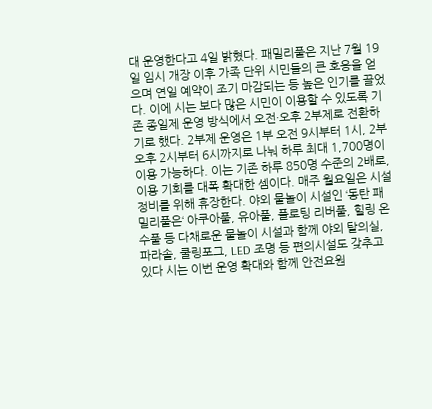대 운영한다고 4일 밝혔다. 패밀리풀은 지난 7월 19일 임시 개장 이후 가족 단위 시민들의 큰 호응을 얻으며 연일 예약이 조기 마감되는 등 높은 인기를 끌었다. 이에 시는 보다 많은 시민이 이용할 수 있도록 기존 종일제 운영 방식에서 오전·오후 2부제로 전환하기로 했다. 2부제 운영은 1부 오전 9시부터 1시, 2부 오후 2시부터 6시까지로 나눠 하루 최대 1,700명이 이용 가능하다. 이는 기존 하루 850명 수준의 2배로, 이용 기회를 대폭 확대한 셈이다. 매주 월요일은 시설 정비를 위해 휴장한다. 야외 물놀이 시설인 ‘동탄 패밀리풀은‘ 아쿠아풀, 유아풀, 플로팅 리버풀, 힐링 온수풀 등 다채로운 물놀이 시설과 함께 야외 탈의실, 파라솔, 쿨링포그, LED 조명 등 편의시설도 갖추고 있다 시는 이번 운영 확대와 함께 안전요원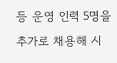등 운영 인력 5명을 추가로 채용해 시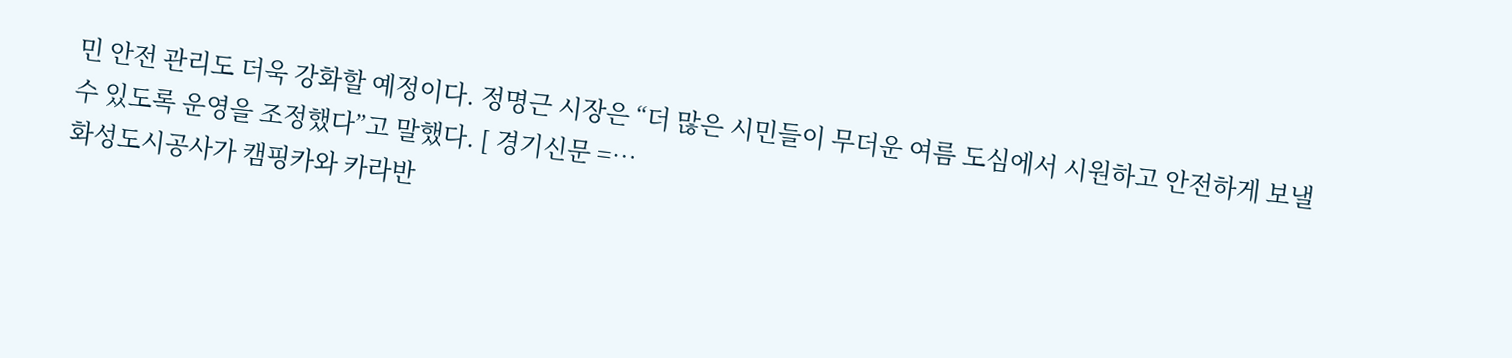민 안전 관리도 더욱 강화할 예정이다. 정명근 시장은 “더 많은 시민들이 무더운 여름 도심에서 시원하고 안전하게 보낼 수 있도록 운영을 조정했다”고 말했다. [ 경기신문 =…
화성도시공사가 캠핑카와 카라반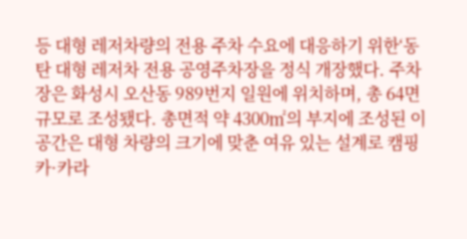등 대형 레저차량의 전용 주차 수요에 대응하기 위한‘동탄 대형 레저차 전용 공영주차장을 정식 개장했다. 주차장은 화성시 오산동 989번지 일원에 위치하며, 총 64면 규모로 조성됐다. 총면적 약 4300㎡의 부지에 조성된 이 공간은 대형 차량의 크기에 맞춘 여유 있는 설계로 캠핑카·카라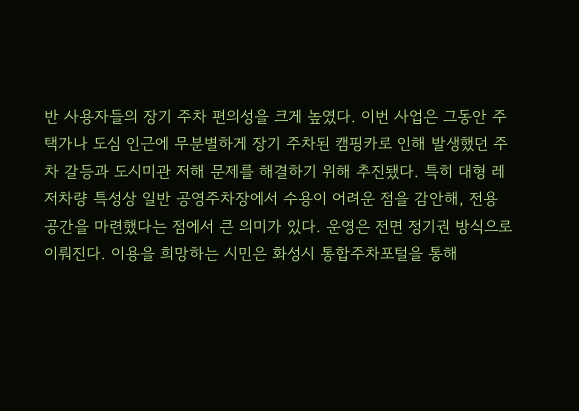반 사용자들의 장기 주차 편의성을 크게 높였다. 이번 사업은 그동안 주택가나 도심 인근에 무분별하게 장기 주차된 캠핑카로 인해 발생했던 주차 갈등과 도시미관 저해 문제를 해결하기 위해 추진됐다. 특히 대형 레저차량 특성상 일반 공영주차장에서 수용이 어려운 점을 감안해, 전용 공간을 마련했다는 점에서 큰 의미가 있다. 운영은 전면 정기권 방식으로 이뤄진다. 이용을 희망하는 시민은 화성시 통합주차포털을 통해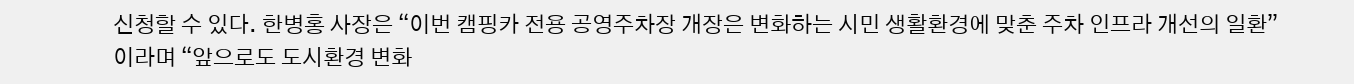신청할 수 있다. 한병홍 사장은 “이번 캠핑카 전용 공영주차장 개장은 변화하는 시민 생활환경에 맞춘 주차 인프라 개선의 일환”이라며 “앞으로도 도시환경 변화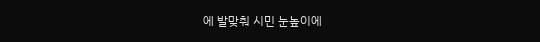에 발맞춰 시민 눈높이에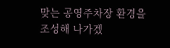맞는 공영주차장 환경을 조성해 나가겠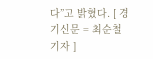다”고 밝혔다. [ 경기신문 = 최순철 기자 ]